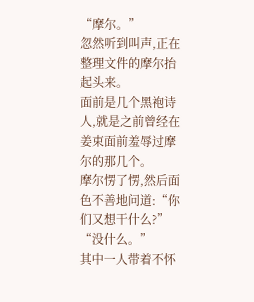“摩尔。”
忽然听到叫声,正在整理文件的摩尔抬起头来。
面前是几个黑袍诗人,就是之前曾经在姜束面前羞辱过摩尔的那几个。
摩尔愣了愣,然后面色不善地问道:“你们又想干什么?”
“没什么。”
其中一人带着不怀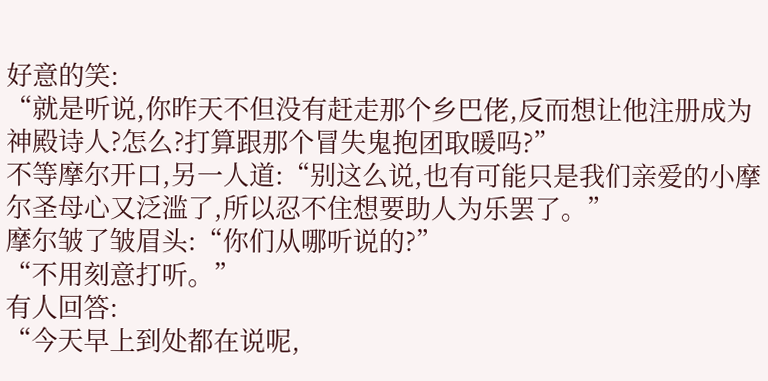好意的笑:
“就是听说,你昨天不但没有赶走那个乡巴佬,反而想让他注册成为神殿诗人?怎么?打算跟那个冒失鬼抱团取暖吗?”
不等摩尔开口,另一人道:“别这么说,也有可能只是我们亲爱的小摩尔圣母心又泛滥了,所以忍不住想要助人为乐罢了。”
摩尔皱了皱眉头:“你们从哪听说的?”
“不用刻意打听。”
有人回答:
“今天早上到处都在说呢,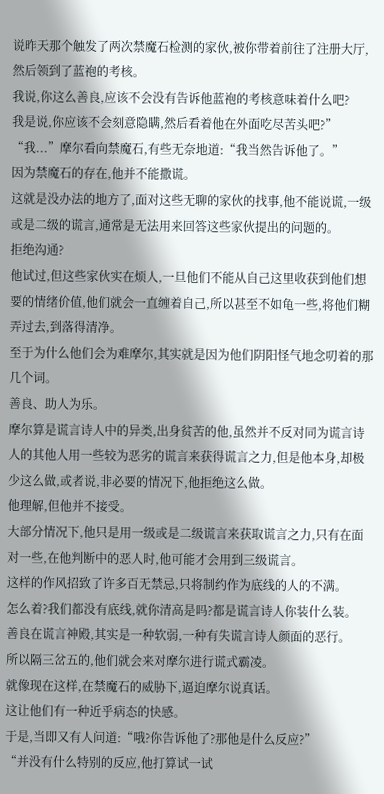说昨天那个触发了两次禁魔石检测的家伙,被你带着前往了注册大厅,然后领到了蓝袍的考核。
我说,你这么善良,应该不会没有告诉他蓝袍的考核意味着什么吧?
我是说,你应该不会刻意隐瞒,然后看着他在外面吃尽苦头吧?”
“我...”摩尔看向禁魔石,有些无奈地道:“我当然告诉他了。”
因为禁魔石的存在,他并不能撒谎。
这就是没办法的地方了,面对这些无聊的家伙的找事,他不能说谎,一级或是二级的谎言,通常是无法用来回答这些家伙提出的问题的。
拒绝沟通?
他试过,但这些家伙实在烦人,一旦他们不能从自己这里收获到他们想要的情绪价值,他们就会一直缠着自己,所以甚至不如龟一些,将他们糊弄过去,到落得清净。
至于为什么他们会为难摩尔,其实就是因为他们阴阳怪气地念叨着的那几个词。
善良、助人为乐。
摩尔算是谎言诗人中的异类,出身贫苦的他,虽然并不反对同为谎言诗人的其他人用一些较为恶劣的谎言来获得谎言之力,但是他本身,却极少这么做,或者说,非必要的情况下,他拒绝这么做。
他理解,但他并不接受。
大部分情况下,他只是用一级或是二级谎言来获取谎言之力,只有在面对一些,在他判断中的恶人时,他可能才会用到三级谎言。
这样的作风招致了许多百无禁忌,只将制约作为底线的人的不满。
怎么着?我们都没有底线,就你清高是吗?都是谎言诗人你装什么装。
善良在谎言神殿,其实是一种软弱,一种有失谎言诗人颜面的恶行。
所以隔三岔五的,他们就会来对摩尔进行谎式霸凌。
就像现在这样,在禁魔石的威胁下,逼迫摩尔说真话。
这让他们有一种近乎病态的快感。
于是,当即又有人问道:“哦?你告诉他了?那他是什么反应?”
“并没有什么特别的反应,他打算试一试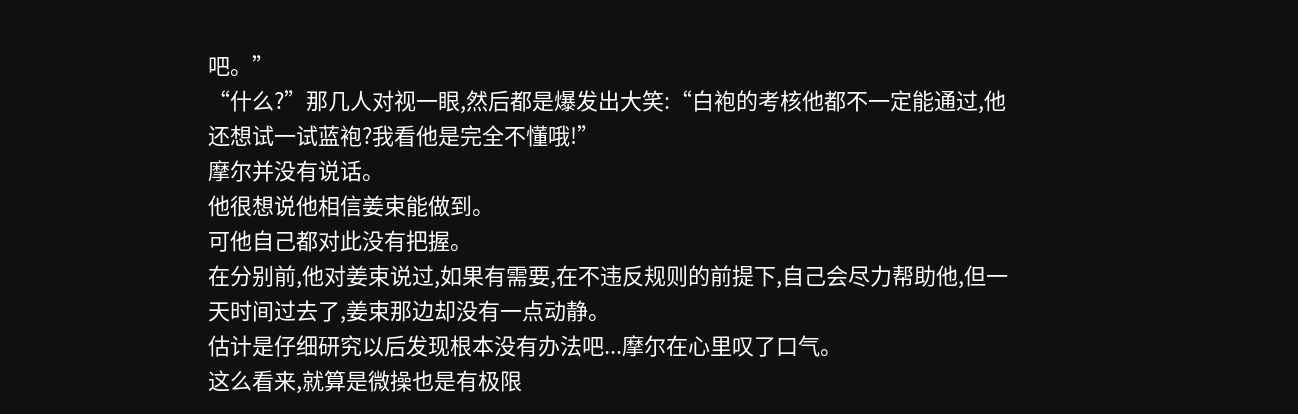吧。”
“什么?”那几人对视一眼,然后都是爆发出大笑:“白袍的考核他都不一定能通过,他还想试一试蓝袍?我看他是完全不懂哦!”
摩尔并没有说话。
他很想说他相信姜束能做到。
可他自己都对此没有把握。
在分别前,他对姜束说过,如果有需要,在不违反规则的前提下,自己会尽力帮助他,但一天时间过去了,姜束那边却没有一点动静。
估计是仔细研究以后发现根本没有办法吧...摩尔在心里叹了口气。
这么看来,就算是微操也是有极限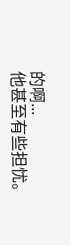的啊...
他甚至有些担忧。